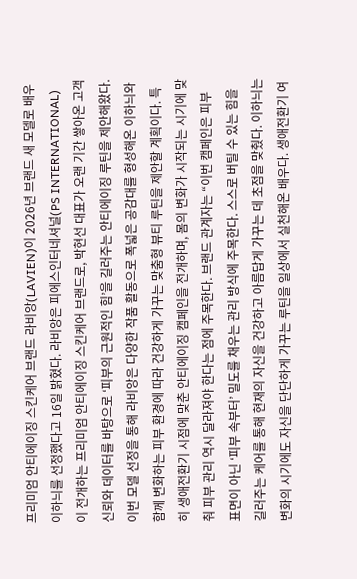프리미엄 안티에이징 스킨케어 브랜드 라비앙(LAVIEN)이 2026년 브랜드 새 모델로 배우 이하늬를 선정했다고 16일 밝혔다. 라비앙은 피에스인터네셔널(PS INTERNATIONAL)이 전개하는 프리미엄 안티에이징 스킨케어 브랜드로, 박현선 대표가 오랜 기간 쌓아온 고객 신뢰와 데이터를 바탕으로 ‘피부의 근원적인 힘’을 길러주는 안티에이징 루틴을 제안해왔다. 이번 모델 선정을 통해 라비앙은 다양한 작품 활동으로 폭넓은 공감대를 형성해온 이하늬와 함께 변화하는 피부 환경에 따라 건강하게 가꾸는 맞춤형 뷰티 루틴을 제안할 계획이다. 특히 생애전환기 시점에 맞춘 안티에이징 캠페인을 전개하며, 몸의 변화가 시작되는 시기에 맞춰 피부 관리 역시 달라져야 한다는 점에 주목한다. 브랜드 관계자는 “이번 캠페인은 피부 표면이 아닌 ‘피부 속부터’ 밀도를 채우는 관리 방식에 주목한다. 스스로 버틸 수 있는 힘을 길러주는 케어를 통해 현재의 자신을 건강하고 아름답게 가꾸는 데 초점을 맞췄다. 이하늬는 변화의 시기에도 자신을 단단하게 가꾸는 루틴을 일상에서 실천해온 배우다. 생애전환기 여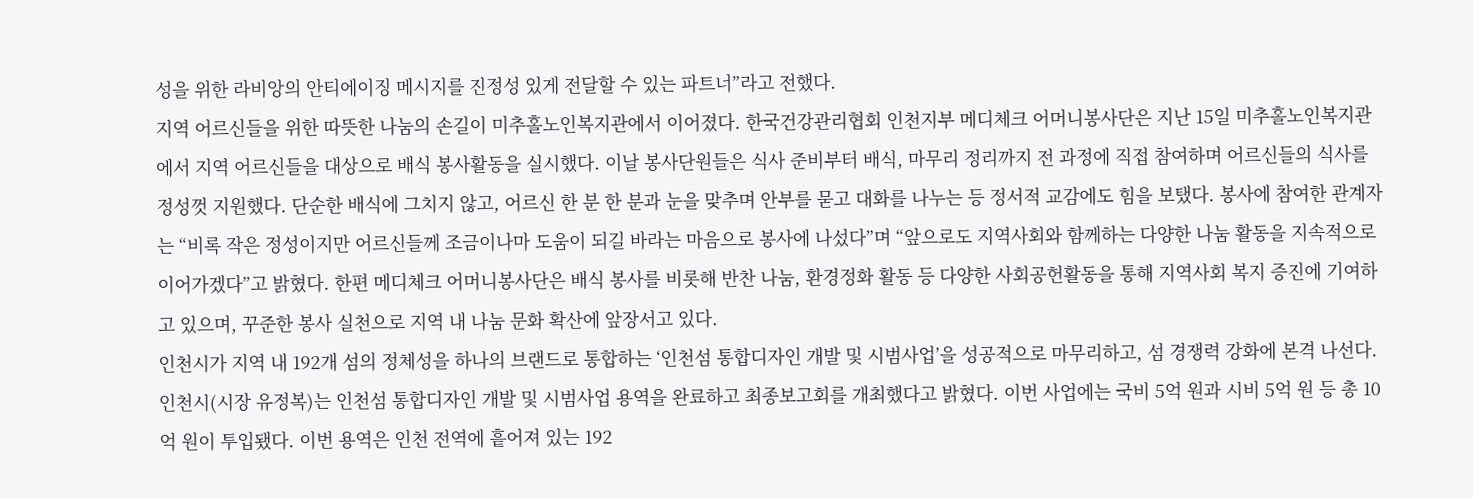성을 위한 라비앙의 안티에이징 메시지를 진정성 있게 전달할 수 있는 파트너”라고 전했다.
지역 어르신들을 위한 따뜻한 나눔의 손길이 미추홀노인복지관에서 이어졌다. 한국건강관리협회 인천지부 메디체크 어머니봉사단은 지난 15일 미추홀노인복지관에서 지역 어르신들을 대상으로 배식 봉사활동을 실시했다. 이날 봉사단원들은 식사 준비부터 배식, 마무리 정리까지 전 과정에 직접 참여하며 어르신들의 식사를 정성껏 지원했다. 단순한 배식에 그치지 않고, 어르신 한 분 한 분과 눈을 맞추며 안부를 묻고 대화를 나누는 등 정서적 교감에도 힘을 보탰다. 봉사에 참여한 관계자는 “비록 작은 정성이지만 어르신들께 조금이나마 도움이 되길 바라는 마음으로 봉사에 나섰다”며 “앞으로도 지역사회와 함께하는 다양한 나눔 활동을 지속적으로 이어가겠다”고 밝혔다. 한편 메디체크 어머니봉사단은 배식 봉사를 비롯해 반찬 나눔, 환경정화 활동 등 다양한 사회공헌활동을 통해 지역사회 복지 증진에 기여하고 있으며, 꾸준한 봉사 실천으로 지역 내 나눔 문화 확산에 앞장서고 있다.
인천시가 지역 내 192개 섬의 정체성을 하나의 브랜드로 통합하는 ‘인천섬 통합디자인 개발 및 시범사업’을 성공적으로 마무리하고, 섬 경쟁력 강화에 본격 나선다. 인천시(시장 유정복)는 인천섬 통합디자인 개발 및 시범사업 용역을 완료하고 최종보고회를 개최했다고 밝혔다. 이번 사업에는 국비 5억 원과 시비 5억 원 등 총 10억 원이 투입됐다. 이번 용역은 인천 전역에 흩어져 있는 192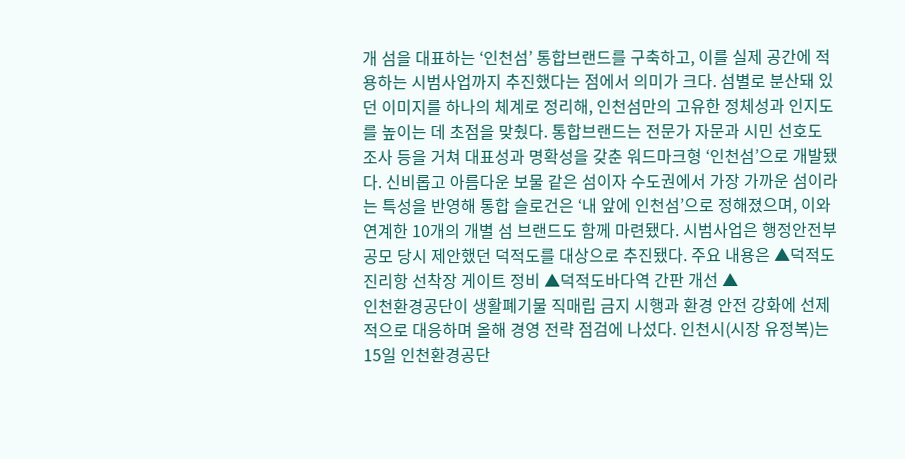개 섬을 대표하는 ‘인천섬’ 통합브랜드를 구축하고, 이를 실제 공간에 적용하는 시범사업까지 추진했다는 점에서 의미가 크다. 섬별로 분산돼 있던 이미지를 하나의 체계로 정리해, 인천섬만의 고유한 정체성과 인지도를 높이는 데 초점을 맞췄다. 통합브랜드는 전문가 자문과 시민 선호도 조사 등을 거쳐 대표성과 명확성을 갖춘 워드마크형 ‘인천섬’으로 개발됐다. 신비롭고 아름다운 보물 같은 섬이자 수도권에서 가장 가까운 섬이라는 특성을 반영해 통합 슬로건은 ‘내 앞에 인천섬’으로 정해졌으며, 이와 연계한 10개의 개별 섬 브랜드도 함께 마련됐다. 시범사업은 행정안전부 공모 당시 제안했던 덕적도를 대상으로 추진됐다. 주요 내용은 ▲덕적도 진리항 선착장 게이트 정비 ▲덕적도바다역 간판 개선 ▲
인천환경공단이 생활폐기물 직매립 금지 시행과 환경 안전 강화에 선제적으로 대응하며 올해 경영 전략 점검에 나섰다. 인천시(시장 유정복)는 15일 인천환경공단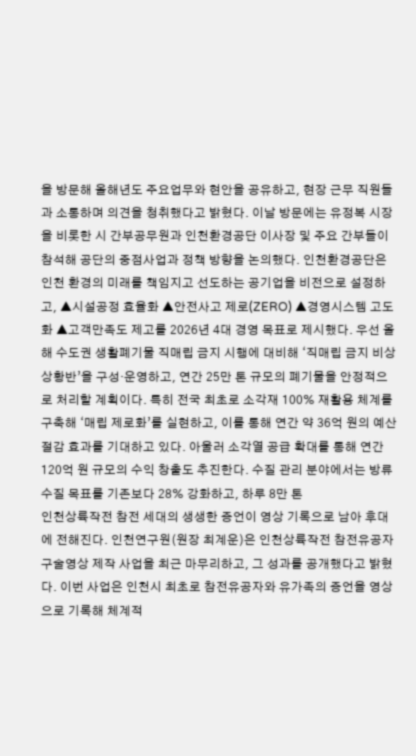을 방문해 올해년도 주요업무와 현안을 공유하고, 현장 근무 직원들과 소통하며 의견을 청취했다고 밝혔다. 이날 방문에는 유정복 시장을 비롯한 시 간부공무원과 인천환경공단 이사장 및 주요 간부들이 참석해 공단의 중점사업과 정책 방향을 논의했다. 인천환경공단은 인천 환경의 미래를 책임지고 선도하는 공기업을 비전으로 설정하고, ▲시설공정 효율화 ▲안전사고 제로(ZERO) ▲경영시스템 고도화 ▲고객만족도 제고를 2026년 4대 경영 목표로 제시했다. 우선 올해 수도권 생활폐기물 직매립 금지 시행에 대비해 ‘직매립 금지 비상상황반’을 구성·운영하고, 연간 25만 톤 규모의 폐기물을 안정적으로 처리할 계획이다. 특히 전국 최초로 소각재 100% 재활용 체계를 구축해 ‘매립 제로화’를 실현하고, 이를 통해 연간 약 36억 원의 예산 절감 효과를 기대하고 있다. 아울러 소각열 공급 확대를 통해 연간 120억 원 규모의 수익 창출도 추진한다. 수질 관리 분야에서는 방류 수질 목표를 기존보다 28% 강화하고, 하루 8만 톤
인천상륙작전 참전 세대의 생생한 증언이 영상 기록으로 남아 후대에 전해진다. 인천연구원(원장 최계운)은 인천상륙작전 참전유공자 구술영상 제작 사업을 최근 마무리하고, 그 성과를 공개했다고 밝혔다. 이번 사업은 인천시 최초로 참전유공자와 유가족의 증언을 영상으로 기록해 체계적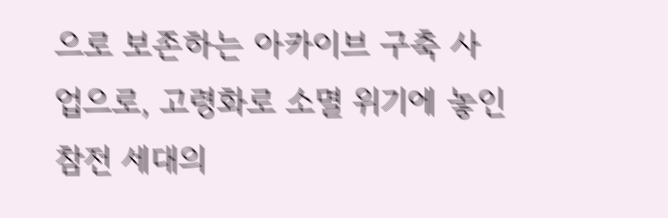으로 보존하는 아카이브 구축 사업으로, 고령화로 소멸 위기에 놓인 참전 세대의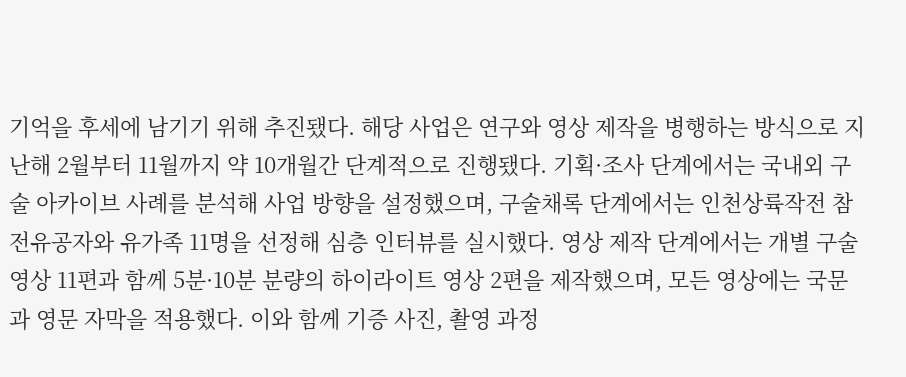기억을 후세에 남기기 위해 추진됐다. 해당 사업은 연구와 영상 제작을 병행하는 방식으로 지난해 2월부터 11월까지 약 10개월간 단계적으로 진행됐다. 기획·조사 단계에서는 국내외 구술 아카이브 사례를 분석해 사업 방향을 설정했으며, 구술채록 단계에서는 인천상륙작전 참전유공자와 유가족 11명을 선정해 심층 인터뷰를 실시했다. 영상 제작 단계에서는 개별 구술영상 11편과 함께 5분·10분 분량의 하이라이트 영상 2편을 제작했으며, 모든 영상에는 국문과 영문 자막을 적용했다. 이와 함께 기증 사진, 촬영 과정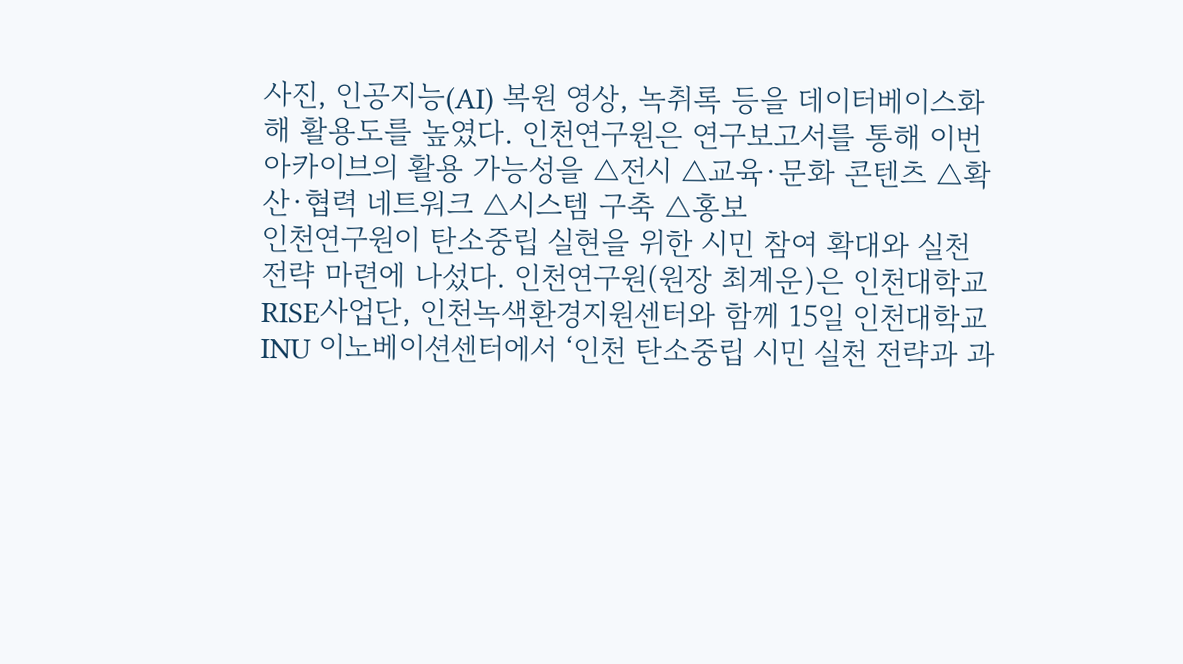사진, 인공지능(AI) 복원 영상, 녹취록 등을 데이터베이스화해 활용도를 높였다. 인천연구원은 연구보고서를 통해 이번 아카이브의 활용 가능성을 △전시 △교육·문화 콘텐츠 △확산·협력 네트워크 △시스템 구축 △홍보
인천연구원이 탄소중립 실현을 위한 시민 참여 확대와 실천 전략 마련에 나섰다. 인천연구원(원장 최계운)은 인천대학교 RISE사업단, 인천녹색환경지원센터와 함께 15일 인천대학교 INU 이노베이션센터에서 ‘인천 탄소중립 시민 실천 전략과 과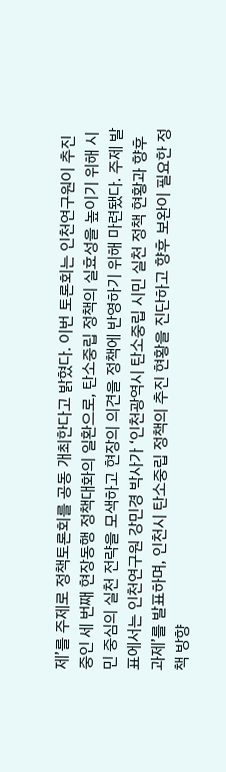제’를 주제로 정책토론회를 공동 개최한다고 밝혔다. 이번 토론회는 인천연구원이 추진 중인 세 번째 현장동행 정책대화의 일환으로, 탄소중립 정책의 실효성을 높이기 위해 시민 중심의 실천 전략을 모색하고 현장의 의견을 정책에 반영하기 위해 마련됐다. 주제 발표에서는 인천연구원 강민경 박사가 ‘인천광역시 탄소중립 시민 실천 정책 현황과 향후 과제’를 발표하며, 인천시 탄소중립 정책의 추진 현황을 진단하고 향후 보완이 필요한 정책 방향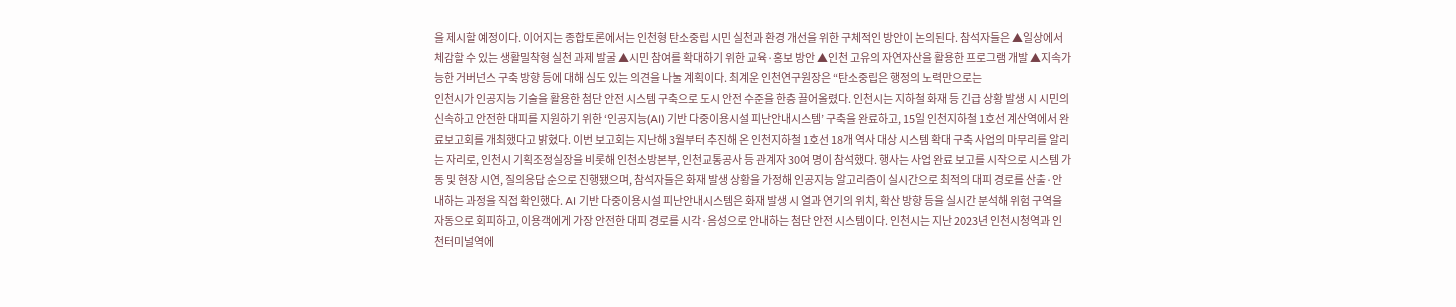을 제시할 예정이다. 이어지는 종합토론에서는 인천형 탄소중립 시민 실천과 환경 개선을 위한 구체적인 방안이 논의된다. 참석자들은 ▲일상에서 체감할 수 있는 생활밀착형 실천 과제 발굴 ▲시민 참여를 확대하기 위한 교육·홍보 방안 ▲인천 고유의 자연자산을 활용한 프로그램 개발 ▲지속가능한 거버넌스 구축 방향 등에 대해 심도 있는 의견을 나눌 계획이다. 최계운 인천연구원장은 “탄소중립은 행정의 노력만으로는
인천시가 인공지능 기술을 활용한 첨단 안전 시스템 구축으로 도시 안전 수준을 한층 끌어올렸다. 인천시는 지하철 화재 등 긴급 상황 발생 시 시민의 신속하고 안전한 대피를 지원하기 위한 ‘인공지능(AI) 기반 다중이용시설 피난안내시스템’ 구축을 완료하고, 15일 인천지하철 1호선 계산역에서 완료보고회를 개최했다고 밝혔다. 이번 보고회는 지난해 3월부터 추진해 온 인천지하철 1호선 18개 역사 대상 시스템 확대 구축 사업의 마무리를 알리는 자리로, 인천시 기획조정실장을 비롯해 인천소방본부, 인천교통공사 등 관계자 30여 명이 참석했다. 행사는 사업 완료 보고를 시작으로 시스템 가동 및 현장 시연, 질의응답 순으로 진행됐으며, 참석자들은 화재 발생 상황을 가정해 인공지능 알고리즘이 실시간으로 최적의 대피 경로를 산출·안내하는 과정을 직접 확인했다. AI 기반 다중이용시설 피난안내시스템은 화재 발생 시 열과 연기의 위치, 확산 방향 등을 실시간 분석해 위험 구역을 자동으로 회피하고, 이용객에게 가장 안전한 대피 경로를 시각·음성으로 안내하는 첨단 안전 시스템이다. 인천시는 지난 2023년 인천시청역과 인천터미널역에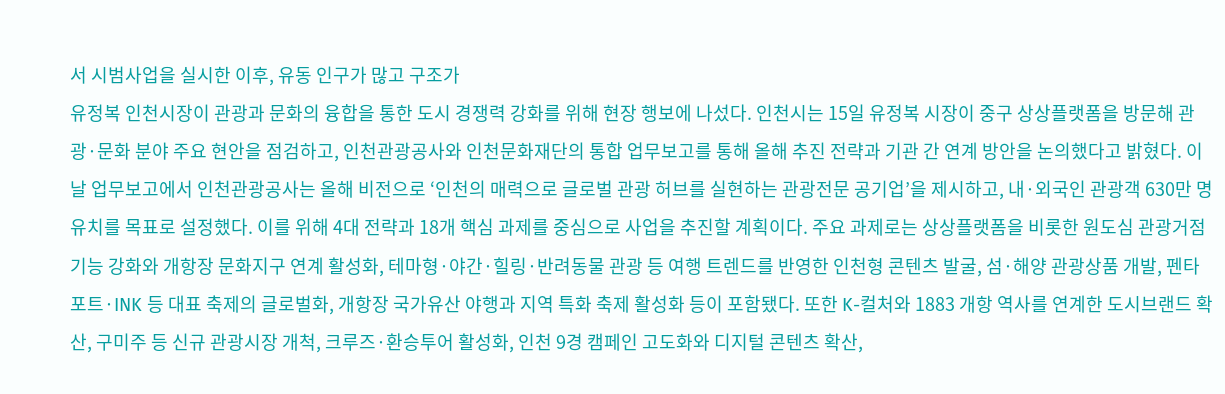서 시범사업을 실시한 이후, 유동 인구가 많고 구조가
유정복 인천시장이 관광과 문화의 융합을 통한 도시 경쟁력 강화를 위해 현장 행보에 나섰다. 인천시는 15일 유정복 시장이 중구 상상플랫폼을 방문해 관광·문화 분야 주요 현안을 점검하고, 인천관광공사와 인천문화재단의 통합 업무보고를 통해 올해 추진 전략과 기관 간 연계 방안을 논의했다고 밝혔다. 이날 업무보고에서 인천관광공사는 올해 비전으로 ‘인천의 매력으로 글로벌 관광 허브를 실현하는 관광전문 공기업’을 제시하고, 내·외국인 관광객 630만 명 유치를 목표로 설정했다. 이를 위해 4대 전략과 18개 핵심 과제를 중심으로 사업을 추진할 계획이다. 주요 과제로는 상상플랫폼을 비롯한 원도심 관광거점 기능 강화와 개항장 문화지구 연계 활성화, 테마형·야간·힐링·반려동물 관광 등 여행 트렌드를 반영한 인천형 콘텐츠 발굴, 섬·해양 관광상품 개발, 펜타포트·INK 등 대표 축제의 글로벌화, 개항장 국가유산 야행과 지역 특화 축제 활성화 등이 포함됐다. 또한 K-컬처와 1883 개항 역사를 연계한 도시브랜드 확산, 구미주 등 신규 관광시장 개척, 크루즈·환승투어 활성화, 인천 9경 캠페인 고도화와 디지털 콘텐츠 확산,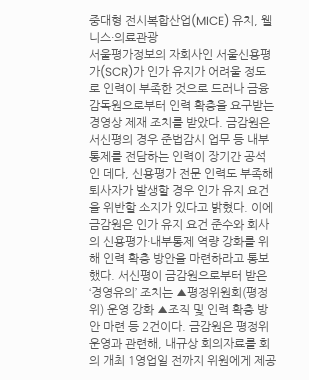중대형 전시복합산업(MICE) 유치, 웰니스·의료관광
서울평가정보의 자회사인 서울신용평가(SCR)가 인가 유지가 어려울 정도로 인력이 부족한 것으로 드러나 금융감독원으로부터 인력 확충을 요구받는 경영상 제재 조치를 받았다. 금감원은 서신평의 경우 준법감시 업무 등 내부통제를 전담하는 인력이 장기간 공석인 데다, 신용평가 전문 인력도 부족해 퇴사자가 발생할 경우 인가 유지 요건을 위반할 소지가 있다고 밝혔다. 이에 금감원은 인가 유지 요건 준수와 회사의 신용평가·내부통제 역량 강화를 위해 인력 확충 방안을 마련하라고 통보했다. 서신평이 금감원으로부터 받은 ‘경영유의’ 조치는 ▲평정위원회(평정위) 운영 강화 ▲조직 및 인력 확충 방안 마련 등 2건이다. 금감원은 평정위 운영과 관련해, 내규상 회의자료를 회의 개최 1영업일 전까지 위원에게 제공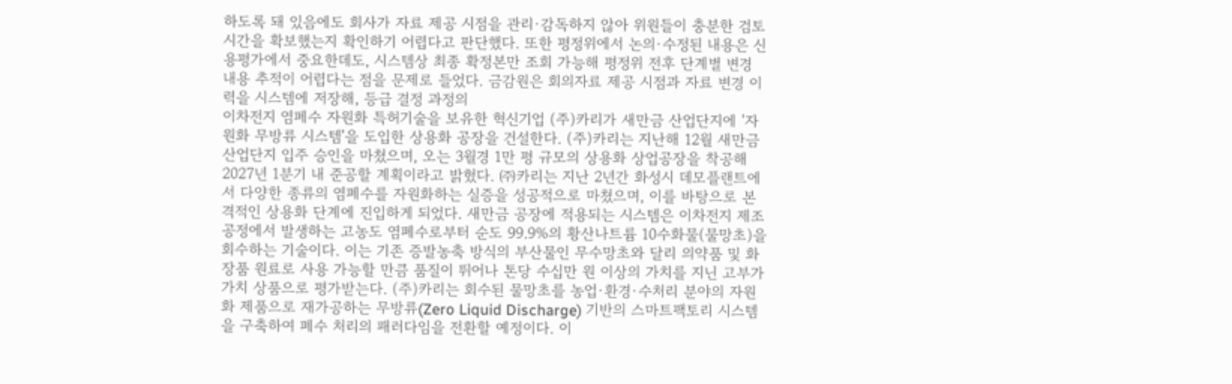하도록 돼 있음에도 회사가 자료 제공 시점을 관리·감독하지 않아 위원들이 충분한 검토 시간을 확보했는지 확인하기 어렵다고 판단했다. 또한 평정위에서 논의·수정된 내용은 신용평가에서 중요한데도, 시스템상 최종 확정본만 조회 가능해 평정위 전후 단계별 변경 내용 추적이 어렵다는 점을 문제로 들었다. 금감원은 회의자료 제공 시점과 자료 변경 이력을 시스템에 저장해, 등급 결정 과정의
이차전지 염폐수 자원화 특허기술을 보유한 혁신기업 (주)카리가 새만금 산업단지에 '자원화 무방류 시스템'을 도입한 상용화 공장을 건설한다. (주)카리는 지난해 12월 새만금 산업단지 입주 승인을 마쳤으며, 오는 3월경 1만 평 규모의 상용화 상업공장을 착공해 2027년 1분기 내 준공할 계획이라고 밝혔다. ㈜카리는 지난 2년간 화성시 데모플랜트에서 다양한 종류의 염폐수를 자원화하는 실증을 성공적으로 마쳤으며, 이를 바탕으로 본격적인 상용화 단계에 진입하게 되었다. 새만금 공장에 적용되는 시스템은 이차전지 제조 공정에서 발생하는 고농도 염폐수로부터 순도 99.9%의 황산나트륨 10수화물(물망초)을 회수하는 기술이다. 이는 기존 증발농축 방식의 부산물인 무수망초와 달리 의약품 및 화장품 원료로 사용 가능할 만큼 품질이 뛰어나 톤당 수십만 원 이상의 가치를 지닌 고부가가치 상품으로 평가받는다. (주)카리는 회수된 물망초를 농업·환경·수처리 분야의 자원화 제품으로 재가공하는 무방류(Zero Liquid Discharge) 기반의 스마트팩토리 시스템을 구축하여 폐수 처리의 패러다임을 전환할 예정이다. 이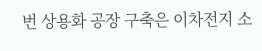번 상용화 공장 구축은 이차전지 소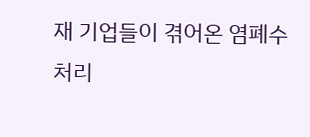재 기업들이 겪어온 염폐수 처리